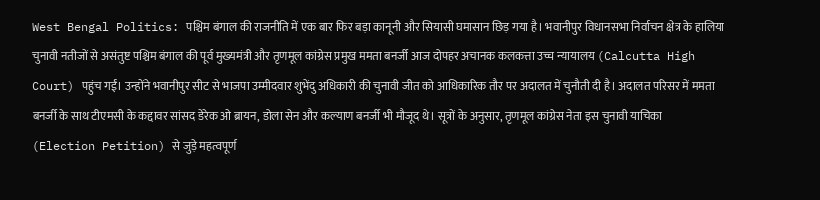West Bengal Politics: पश्चिम बंगाल की राजनीति में एक बार फिर बड़ा कानूनी और सियासी घमासान छिड़ गया है। भवानीपुर विधानसभा निर्वाचन क्षेत्र के हालिया चुनावी नतीजों से असंतुष्ट पश्चिम बंगाल की पूर्व मुख्यमंत्री और तृणमूल कांग्रेस प्रमुख ममता बनर्जी आज दोपहर अचानक कलकत्ता उच्च न्यायालय (Calcutta High Court) पहुंच गईं। उन्होंने भवानीपुर सीट से भाजपा उम्मीदवार शुभेंदु अधिकारी की चुनावी जीत को आधिकारिक तौर पर अदालत में चुनौती दी है। अदालत परिसर में ममता बनर्जी के साथ टीएमसी के कद्दावर सांसद डेरेक ओ ब्रायन, डोला सेन और कल्याण बनर्जी भी मौजूद थे। सूत्रों के अनुसार, तृणमूल कांग्रेस नेता इस चुनावी याचिका (Election Petition) से जुड़े महत्वपूर्ण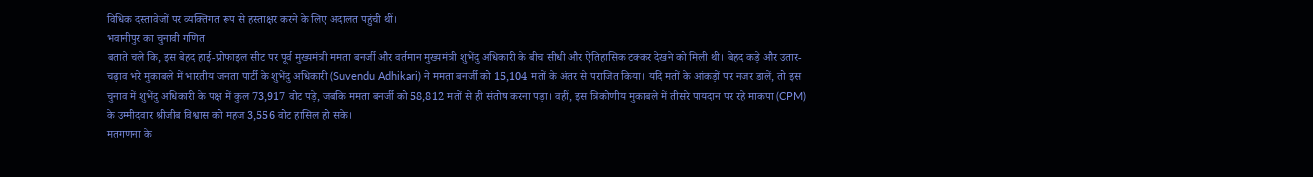विधिक दस्तावेजों पर व्यक्तिगत रूप से हस्ताक्षर करने के लिए अदालत पहुंची थीं।
भवानीपुर का चुनावी गणित
बताते चले कि, इस बेहद हाई-प्रोफाइल सीट पर पूर्व मुख्यमंत्री ममता बनर्जी और वर्तमान मुख्यमंत्री शुभेंदु अधिकारी के बीच सीधी और ऐतिहासिक टक्कर देखने को मिली थी। बेहद कड़े और उतार-चढ़ाव भरे मुकाबले में भारतीय जनता पार्टी के शुभेंदु अधिकारी (Suvendu Adhikari) ने ममता बनर्जी को 15,104 मतों के अंतर से पराजित किया। यदि मतों के आंकड़ों पर नजर डालें, तो इस चुनाव में शुभेंदु अधिकारी के पक्ष में कुल 73,917 वोट पड़े, जबकि ममता बनर्जी को 58,812 मतों से ही संतोष करना पड़ा। वहीं, इस त्रिकोणीय मुकाबले में तीसरे पायदान पर रहे माकपा (CPM) के उम्मीदवार श्रीजीब विश्वास को महज 3,556 वोट हासिल हो सके।
मतगणना के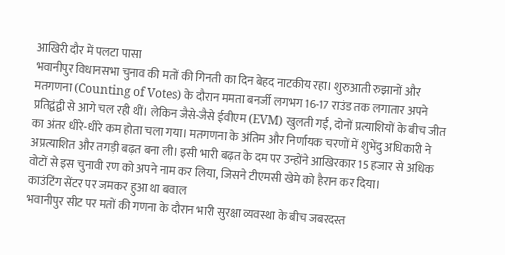आखिरी दौर में पलटा पासा
भवानीपुर विधानसभा चुनाव की मतों की गिनती का दिन बेहद नाटकीय रहा। शुरुआती रुझानों और मतगणना (Counting of Votes) के दौरान ममता बनर्जी लगभग 16-17 राउंड तक लगातार अपने प्रतिद्वंद्वी से आगे चल रही थीं। लेकिन जैसे-जैसे ईवीएम (EVM) खुलती गईं, दोनों प्रत्याशियों के बीच जीत का अंतर धीरे-धीरे कम होता चला गया। मतगणना के अंतिम और निर्णायक चरणों में शुभेंदु अधिकारी ने अप्रत्याशित और तगड़ी बढ़त बना ली। इसी भारी बढ़त के दम पर उन्होंने आखिरकार 15 हजार से अधिक वोटों से इस चुनावी रण को अपने नाम कर लिया, जिसने टीएमसी खेमे को हैरान कर दिया।
काउंटिंग सेंटर पर जमकर हुआ था बवाल
भवानीपुर सीट पर मतों की गणना के दौरान भारी सुरक्षा व्यवस्था के बीच जबरदस्त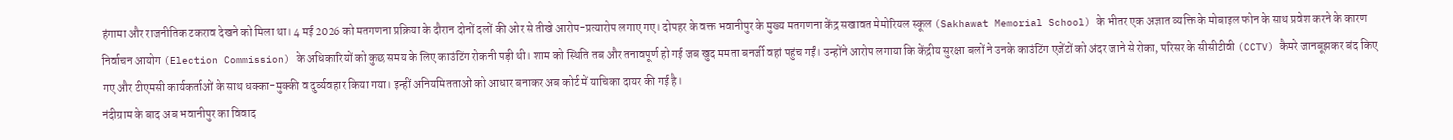हंगामा और राजनीतिक टकराव देखने को मिला था। 4 मई 2026 को मतगणना प्रक्रिया के दौरान दोनों दलों की ओर से तीखे आरोप-प्रत्यारोप लगाए गए। दोपहर के वक्त भवानीपुर के मुख्य मतगणना केंद्र सखावत मेमोरियल स्कूल (Sakhawat Memorial School) के भीतर एक अज्ञात व्यक्ति के मोबाइल फोन के साथ प्रवेश करने के कारण निर्वाचन आयोग (Election Commission) के अधिकारियों को कुछ समय के लिए काउंटिंग रोकनी पड़ी थी। शाम को स्थिति तब और तनावपूर्ण हो गई जब खुद ममता बनर्जी वहां पहुंच गईं। उन्होंने आरोप लगाया कि केंद्रीय सुरक्षा बलों ने उनके काउंटिंग एजेंटों को अंदर जाने से रोका, परिसर के सीसीटीवी (CCTV) कैमरे जानबूझकर बंद किए गए और टीएमसी कार्यकर्ताओं के साथ धक्का-मुक्की व दुर्व्यवहार किया गया। इन्हीं अनियमितताओं को आधार बनाकर अब कोर्ट में याचिका दायर की गई है।
नंदीग्राम के बाद अब भवानीपुर का विवाद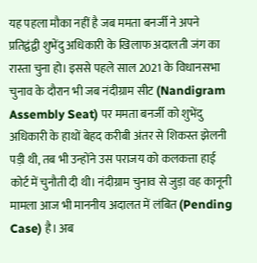यह पहला मौका नहीं है जब ममता बनर्जी ने अपने प्रतिद्वंद्वी शुभेंदु अधिकारी के खिलाफ अदालती जंग का रास्ता चुना हो। इससे पहले साल 2021 के विधानसभा चुनाव के दौरान भी जब नंदीग्राम सीट (Nandigram Assembly Seat) पर ममता बनर्जी को शुभेंदु अधिकारी के हाथों बेहद करीबी अंतर से शिकस्त झेलनी पड़ी थी, तब भी उन्होंने उस पराजय को कलकत्ता हाई कोर्ट में चुनौती दी थी। नंदीग्राम चुनाव से जुड़ा वह कानूनी मामला आज भी माननीय अदालत में लंबित (Pending Case) है। अब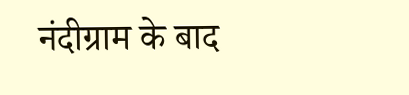नंदीग्राम के बाद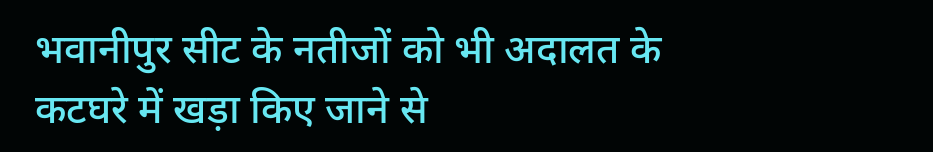भवानीपुर सीट के नतीजों को भी अदालत के कटघरे में खड़ा किए जाने से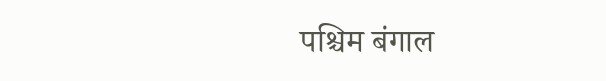पश्चिम बंगाल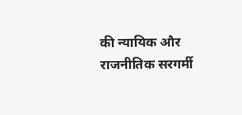की न्यायिक और राजनीतिक सरगर्मी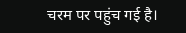चरम पर पहुंच गई है।